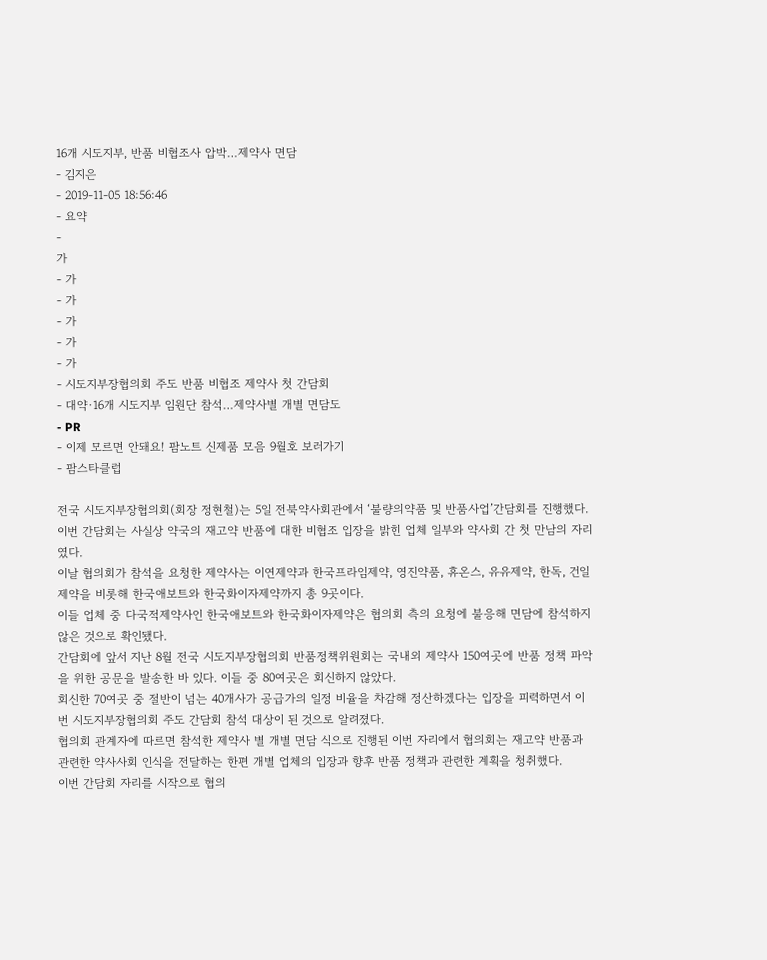16개 시도지부, 반품 비협조사 압박…제약사 면담
- 김지은
- 2019-11-05 18:56:46
- 요약
-
가
- 가
- 가
- 가
- 가
- 가
- 시도지부장협의회 주도 반품 비협조 제약사 첫 간담회
- 대약·16개 시도지부 임원단 참석…제약사별 개별 면담도
- PR
- 이제 모르면 안돼요! 팜노트 신제품 모음 9월호 보러가기
- 팜스타클럽

전국 시도지부장협의회(회장 정현철)는 5일 전북약사회관에서 ‘불량의약품 및 반품사업’간담회를 진행했다.
이번 간담회는 사실상 약국의 재고약 반품에 대한 비협조 입장을 밝힌 업체 일부와 약사회 간 첫 만남의 자리였다.
이날 협의회가 참석을 요청한 제약사는 이연제약과 한국프라임제약, 영진약품, 휴온스, 유유제약, 한독, 건일제약을 비롯해 한국애보트와 한국화이자제약까지 총 9곳이다.
이들 업체 중 다국적제약사인 한국애보트와 한국화이자제약은 협의회 측의 요청에 불응해 면담에 참석하지 않은 것으로 확인됐다.
간담회에 앞서 지난 8월 전국 시도지부장협의회 반품정책위원회는 국내외 제약사 150여곳에 반품 정책 파악을 위한 공문을 발송한 바 있다. 이들 중 80여곳은 회신하지 않았다.
회신한 70여곳 중 절반이 넘는 40개사가 공급가의 일정 비율을 차감해 정산하겠다는 입장을 피력하면서 이번 시도지부장협의회 주도 간담회 참석 대상이 된 것으로 알려졌다.
협의회 관계자에 따르면 참석한 제약사 별 개별 면담 식으로 진행된 이번 자리에서 협의회는 재고약 반품과 관련한 약사사회 인식을 전달하는 한편 개별 업체의 입장과 향후 반품 정책과 관련한 계획을 청취했다.
이번 간담회 자리를 시작으로 협의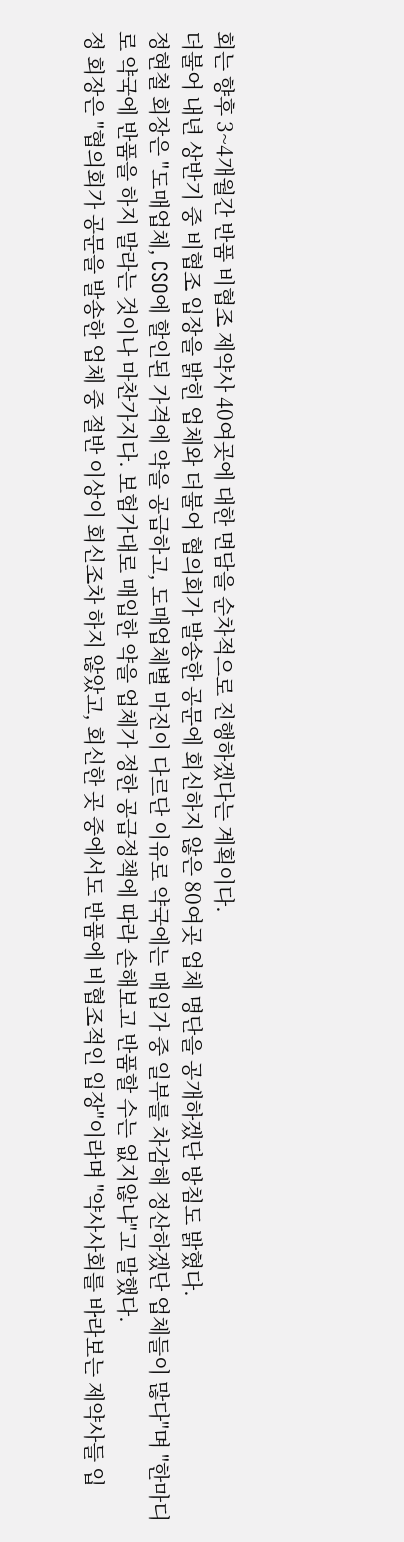회는 향후 3~4개월간 반품 비협조 제약사 40여곳에 대한 면담을 순차적으로 진행하겠다는 계획이다.
더불어 내년 상반기 중 비협조 입장을 밝힌 업체와 더불어 협의회가 발송한 공문에 회신하지 않은 80여곳 업체 명단을 공개하겠단 방침도 밝혔다.
정현철 회장은 "도매업체, CSO에 할인된 가격에 약을 공급하고, 도매업체별 마진이 다르단 이유로 약국에는 매입가 중 일부를 차감해 정산하겠단 업체들이 많다"며 "한마디로 약국에 반품을 하지 말라는 것이나 마찬가지다. 보험가대로 매입한 약을 업체가 정한 공급정책에 따라 손해보고 반품할 수는 없지않냐"고 말했다.
정 회장은 "협의회가 공문을 발송한 업체 중 절반 이상이 회신조차 하지 않았고, 회신한 곳 중에서도 반품에 비협조적인 입장"이라며 "약사사회를 바라보는 제약사들 입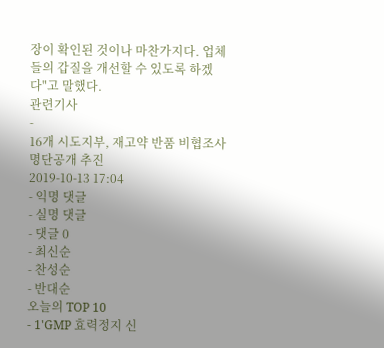장이 확인된 것이나 마찬가지다. 업체들의 갑질을 개선할 수 있도록 하겠다"고 말했다.
관련기사
-
16개 시도지부, 재고약 반품 비협조사 명단공개 추진
2019-10-13 17:04
- 익명 댓글
- 실명 댓글
- 댓글 0
- 최신순
- 찬성순
- 반대순
오늘의 TOP 10
- 1'GMP 효력정지 신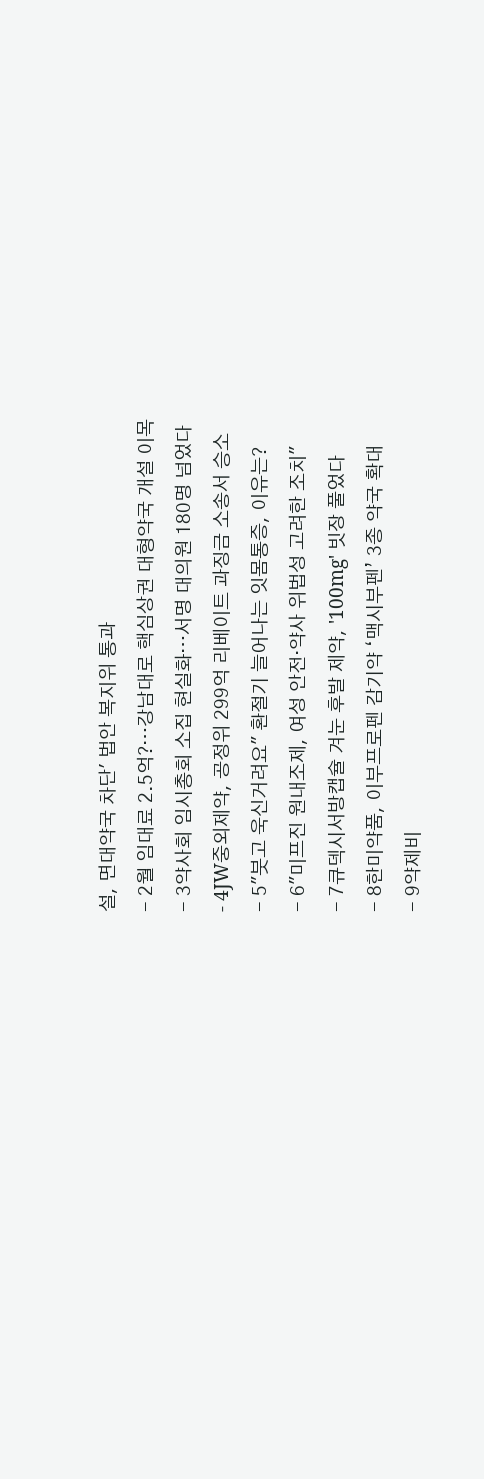설, 면대약국 차단' 법안 복지위 통과
- 2월 임대료 2.5억?…강남대로 핵심상권 대형약국 개설 이목
- 3약사회 임시총회 소집 현실화…서명 대의원 180명 넘었다
- 4JW중외제약, 공정위 299억 리베이트 과징금 소송서 승소
- 5"붓고 욱신거려요" 환절기 늘어나는 잇몸통증, 이유는?
- 6"미프진 원내조제, 여성 안전·약사 위법성 고려한 조치"
- 7큐덱시서방캡슐 겨눈 후발 제약, '100mg' 빗장 풀었다
- 8한미약품, 이부프로펜 감기약 ‘맥시부펜’ 3종 약국 확대
- 9약제비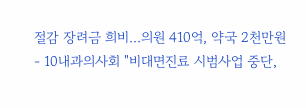절감 장려금 희비...의원 410억, 약국 2천만원
- 10내과의사회 "비대면진료 시범사업 중단,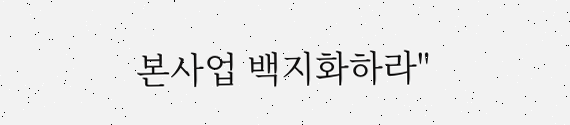본사업 백지화하라"